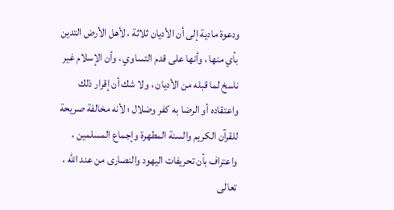ودعوة مادية إلى أن الأديان ثلاثة ، لأهل الأرض التدين بأي منها ، وأنها على قدم التساوي ، وأن الإسلام غير ناسخ لما قبله من الأديان ، ولا شك أن إقرار ذلك واعتقاده أو الرضا به كفر وضلال ؛ لأنه مخالفة صريحة للقرآن الكريم والسنة المطهرة وإجماع المسلمين ، واعتراف بأن تحريفات اليهود والنصارى من عند الله ، تعالى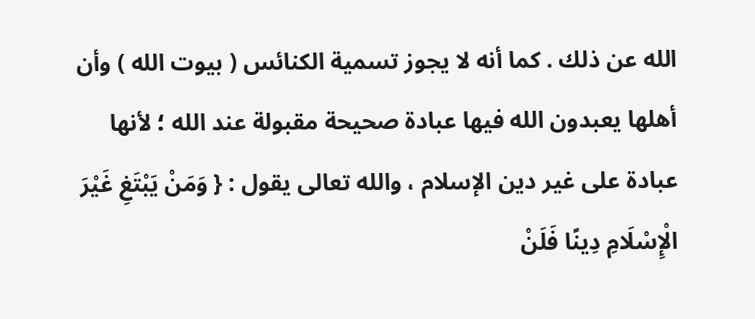الله عن ذلك . كما أنه لا يجوز تسمية الكنائس ( بيوت الله ) وأن أهلها يعبدون الله فيها عبادة صحيحة مقبولة عند الله ؛ لأنها عبادة على غير دين الإسلام ، والله تعالى يقول : { وَمَنْ يَبْتَغِ غَيْرَ الْإِسْلَامِ دِينًا فَلَنْ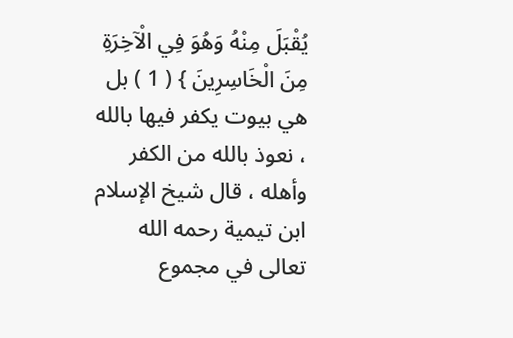يُقْبَلَ مِنْهُ وَهُوَ فِي الْآخِرَةِ مِنَ الْخَاسِرِينَ } ( 1 ) بل هي بيوت يكفر فيها بالله ، نعوذ بالله من الكفر وأهله ، قال شيخ الإسلام ابن تيمية رحمه الله تعالى في مجموع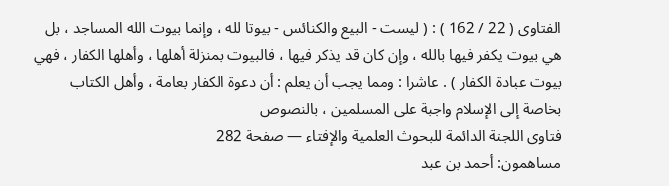الفتاوى ( 22 / 162 ) : ( ليست - البيع والكنائس - بيوتا لله ، وإنما بيوت الله المساجد ، بل هي بيوت يكفر فيها بالله ، وإن كان قد يذكر فيها ، فالبيوت بمنزلة أهلها ، وأهلها الكفار ، فهي بيوت عبادة الكفار ) . عاشرا : ومما يجب أن يعلم : أن دعوة الكفار بعامة ، وأهل الكتاب بخاصة إلى الإسلام واجبة على المسلمين ، بالنصوص
فتاوى اللجنة الدائمة للبحوث العلمية والإفتاء — صفحة 282
مساهمون: أحمد بن عبد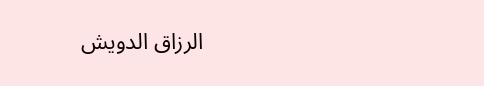الرزاق الدويش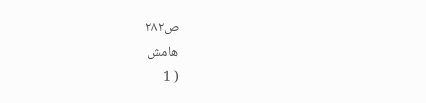ص٢٨٢
هامش
( 1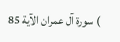) سورة آل عمران الآية 85